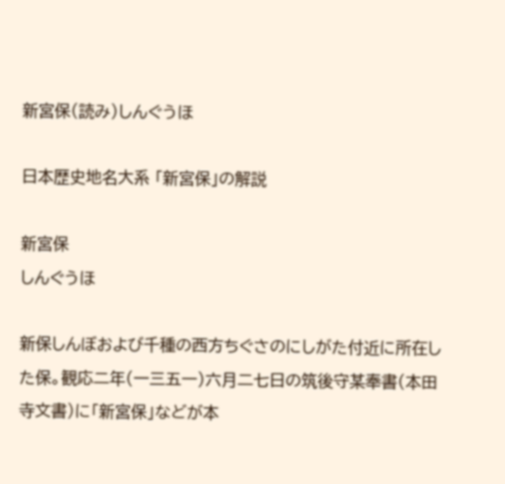新宮保(読み)しんぐうほ

日本歴史地名大系 「新宮保」の解説

新宮保
しんぐうほ

新保しんぼおよび千種の西方ちぐさのにしがた付近に所在した保。観応二年(一三五一)六月二七日の筑後守某奉書(本田寺文書)に「新宮保」などが本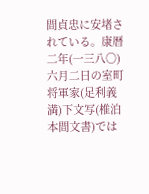間貞忠に安堵されている。康暦二年(一三八〇)六月二日の室町将軍家(足利義満)下文写(椎泊本間文書)では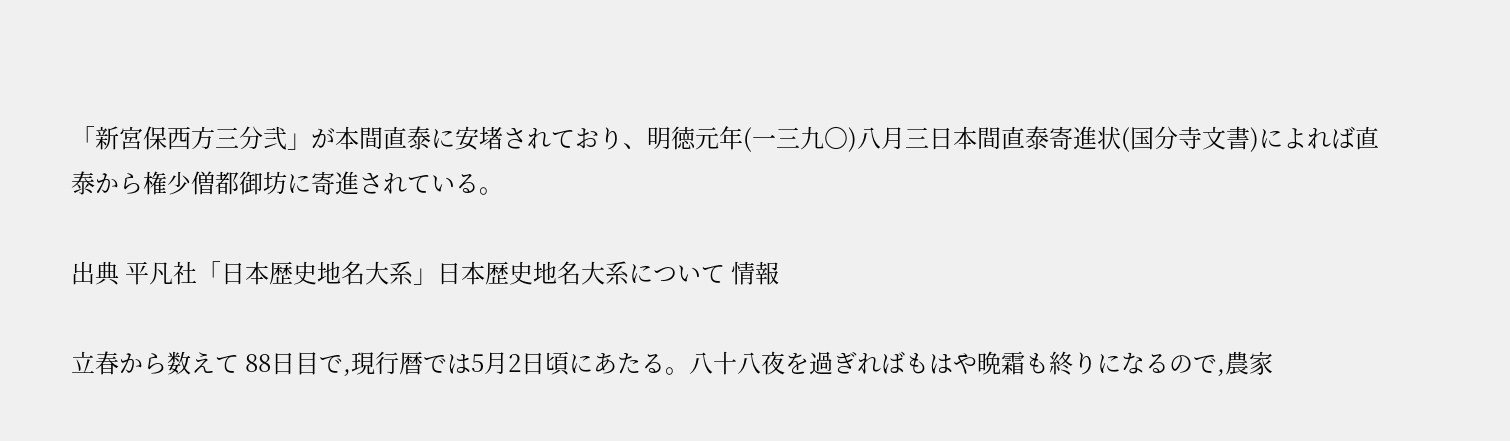「新宮保西方三分弐」が本間直泰に安堵されており、明徳元年(一三九〇)八月三日本間直泰寄進状(国分寺文書)によれば直泰から権少僧都御坊に寄進されている。

出典 平凡社「日本歴史地名大系」日本歴史地名大系について 情報

立春から数えて 88日目で,現行暦では5月2日頃にあたる。八十八夜を過ぎればもはや晩霜も終りになるので,農家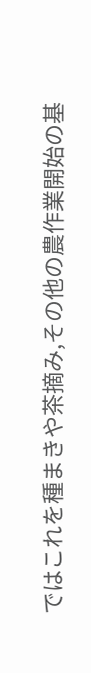ではこれを種まきや茶摘み,その他の農作業開始の基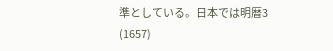準としている。日本では明暦3 (1657)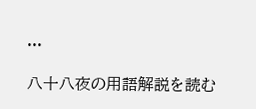...

八十八夜の用語解説を読む